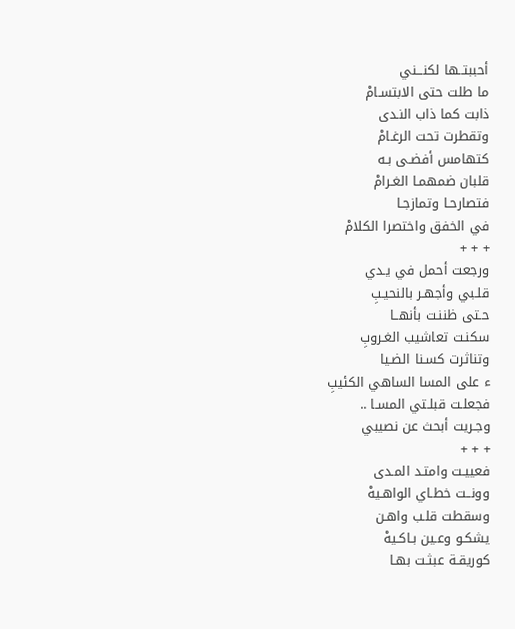أحببتــها لكنـــني
ما طلت حتى الابتسـامْ
ذابت كما ذاب النـدى
وتقطرت تحت الرغـامْ
كتهامس أفضـى بـه
قلبان ضمهمـا الغـرامْ
فتصارحـا وتمازجـا
في الخفق واختصرا الكلامْ
+ + +
ورجعت أحمل في يـدي
قلـبي وأجهـر بالنحيـبِ
حـتى ظننـت بأنهــا
سكنـت تعاشيب الغـروبِ
وتناثرت كسـنا الضـيا
ء على المسا الساهي الكئيبِ
فجعلـت قبلـتي المسـا ..
وجـريت أبحث عن نصيبي
+ + +
فعييـت وامتـد المـدى
وونــت خطـاي الواهـيهْ
وسقطت قلـب واهـن
يشكـو وعـين بـاكـيهْ
كوريقـة عبثـت بهـا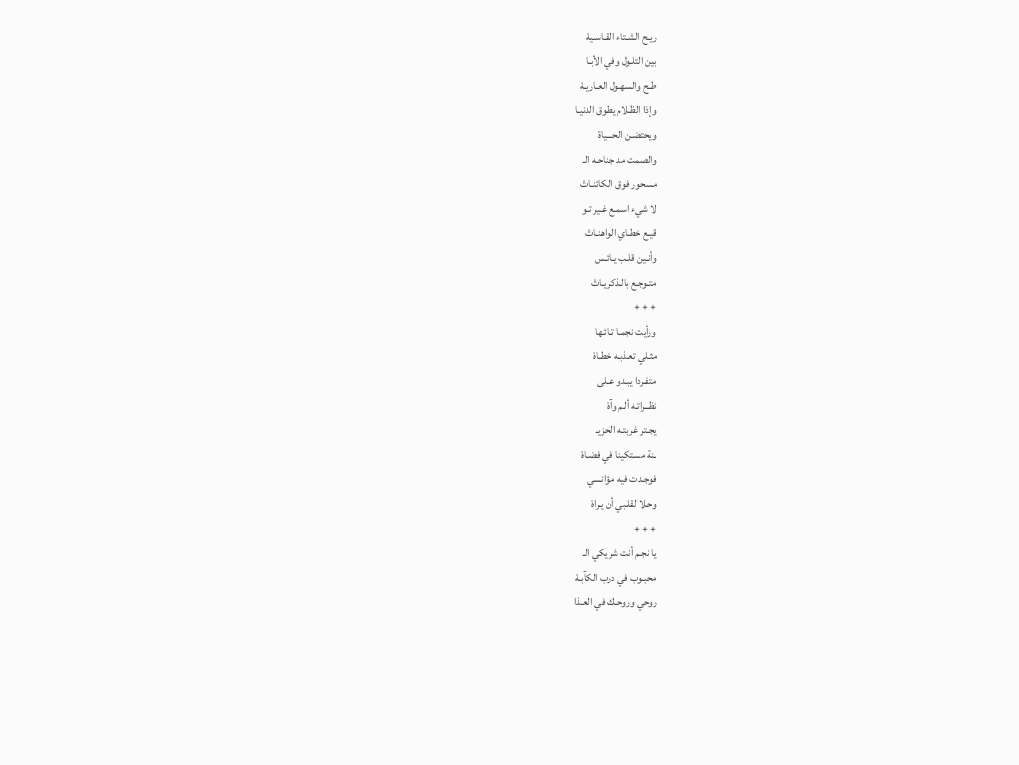ريـح الشـتاء القـاسـيهْ
بين التلـول وفي الأبـا
طـح والسهـول العـاريـهْ
وإذا الظـلام يطوق الدنيـا
ويحتضـن الحـــياة
والصمت مد جناحـه الـ
مسحور فوق الكائنـاتْ
لا شيء اسمـع غـير تـو
قيـع خطـاي الواهنـاتْ
وأنـين قلـب يـائـس
متـوجـع بالـذكريـاتْ
+ + +
ورأيت نجمـا تـائـها
مثـلي تعـذبـه خطـاهْ
متفـردا يبـدو عـلى
نظــراتـه ألـم وآهْ
يجـتر غربتـه الحزيـ
ـنة مستكينا في فضـاهْ
فوجـدت فيه مؤانسي
وحـلا لقلـبي أن يـراهْ
+ + +
يا نجـم أنت شريكي الـ
محبـوب في درب الكآبـهْ
روحي وروحـك في العـذا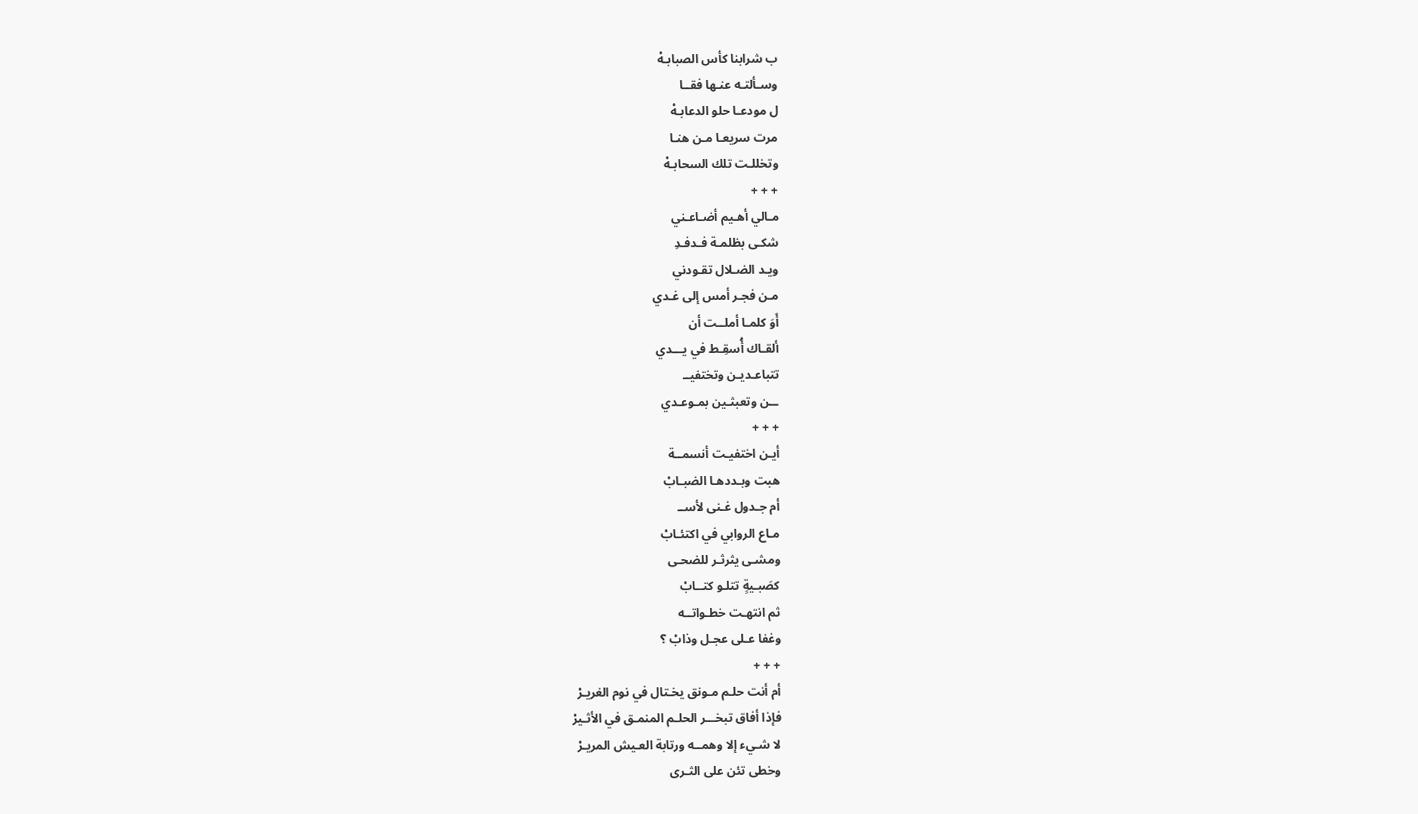ب شرابنا كأس الصبابـهْ
وسـألتـه عنـها فقــا
ل مودعـا حلو الدعابـهْ
مرت سريعـا مـن هنـا
وتخللـت تلك السحابـهْ
+ + +
مـالي أهـيم أضـاعـني
شكـى بظلمـة فـدفـدِ
ويـد الضـلال تقـودني
مـن فجـر أمس إلى غـدي
أَوَ كلمـا أملــت أن
ألقـاك أُسقِـط في يـــدي
تتباعـديـن وتختفيــ
ــن وتعبثـين بمـوعـدي
+ + +
أيـن اختفيـت أنسمــة
هبت وبـددهـا الضبـابْ
أم جـدول غـنى لأســ
مـاع الروابي في اكتئـابْ
ومشـى يثرثـر للضحـى
كصَبـيةٍ تتلـو كتــابْ
ثم انتهـت خطـواتــه
وغفا عـلى عجـل وذابْ ؟
+ + +
أم أنت حلـم مـونق يخـتال في نوم الغريـرْ
فإذا أفاق تبخـــر الحلـم المنمـق في الأثـيرْ
لا شـيء إلا وهمــه ورتابة العـيش المريـرْ
وخطى تئن على الثـرى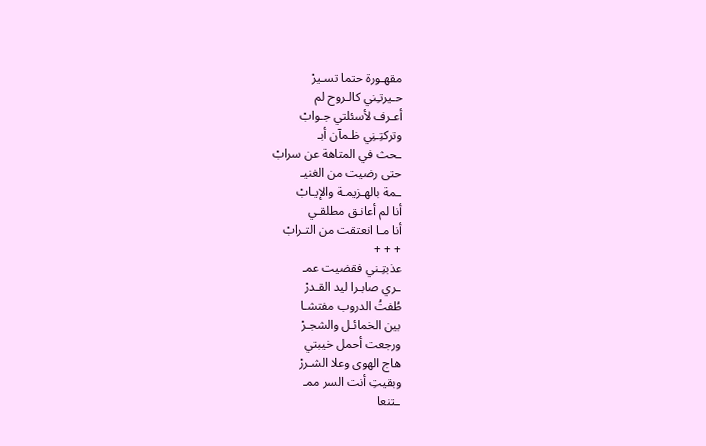مقهـورة حتما تسـيرْ
حـيرتـِني كالـروح لم
أعـرف لأسئلتي جـوابْ
وتركتِـنِي ظـمآن أبـ
ـحث في المتاهة عن سرابْ
حتى رضيت من الغنيـ
ـمة بالهـزيمـة والإيـابْ
أنا لم أعانـق مطلقـي
أنا مـا انعتقت من التـرابْ
+ + +
عذبتِـني فقضيت عمـ
ـري صابـرا ليد القـدرْ
طُفتُ الدروب مفتشـا
بين الخمائـل والشجـرْ
ورجعت أحمل خيبتي
هاج الهوى وعلا الشـررْ
وبقيتِ أنت السر ممـ
ـتنعا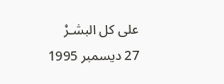على كل البشـرْ
27 ديسمبر 1995